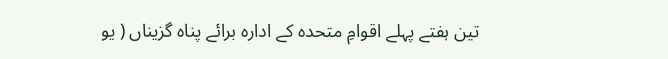تین ہفتے پہلے اقوامِ متحدہ کے ادارہ برائے پناہ گزیناں ( یو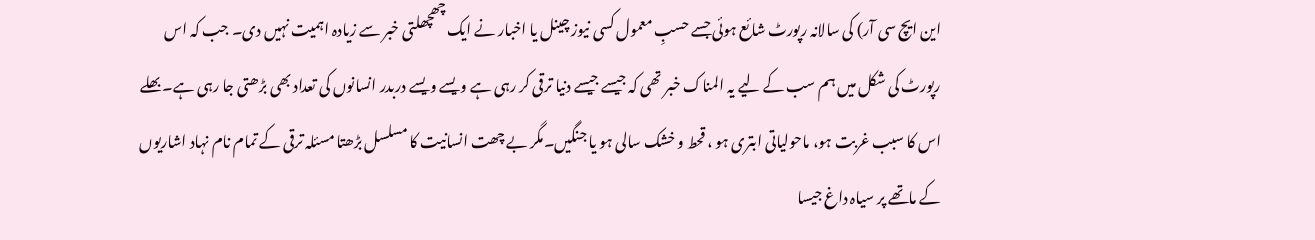این ایچ سی آر) کی سالانہ رپورٹ شائع ہوئی جسے حسبِ معمول کسی نیوز چینل یا اخبار نے ایک چھچھلتی خبر سے زیادہ اہمیت نہیں دی۔ جب کہ اس رپورٹ کی شکل میں ہم سب کے لیے یہ المناک خبر تھی کہ جیسے جیسے دنیا ترقی کر رہی ہے ویسے ویسے دربدر انسانوں کی تعداد بھی بڑھتی جا رہی ہے۔بھلے اس کا سبب غربت ہو، ماحولیاتی ابتری ہو ، قحط و خشک سالی ہو یا جنگیں۔مگر بے چھت انسانیت کا مسلسل بڑھتا مسئلہ ترقی کے تمام نام نہاد اشاریوں کے ماتھے پر سیاہ داغ جیسا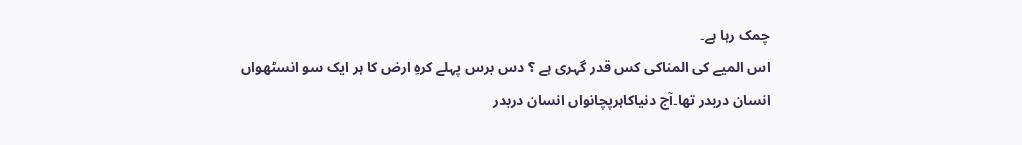چمک رہا ہے۔
اس المیے کی المناکی کس قدر گہری ہے ؟ دس برس پہلے کرہِ ارض کا ہر ایک سو انسٹھواں انسان دربدر تھا۔آج دنیاکاہرپچانواں انسان دربدر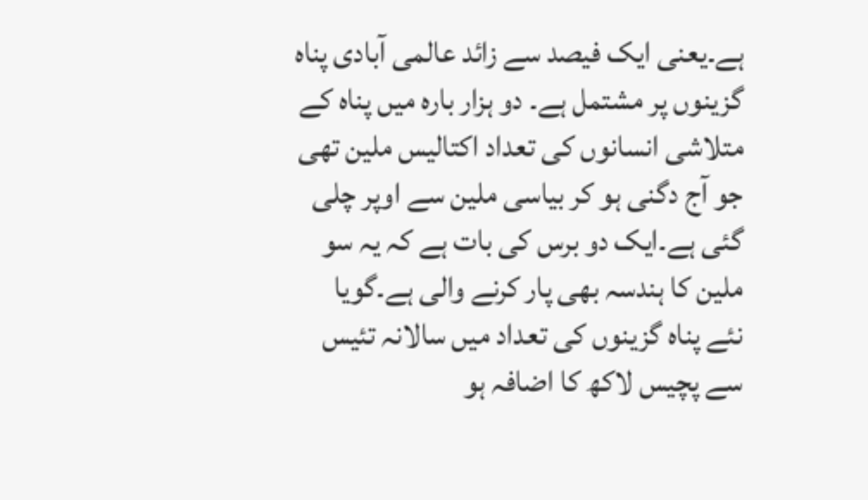ہے۔یعنی ایک فیصد سے زائد عالمی آبادی پناہ گزینوں پر مشتمل ہے۔ دو ہزار بارہ میں پناہ کے متلاشی انسانوں کی تعداد اکتالیس ملین تھی جو آج دگنی ہو کر بیاسی ملین سے اوپر چلی گئی ہے۔ایک دو برس کی بات ہے کہ یہ سو ملین کا ہندسہ بھی پار کرنے والی ہے۔گویا نئے پناہ گزینوں کی تعداد میں سالانہ تئیس سے پچیس لاکھ کا اضافہ ہو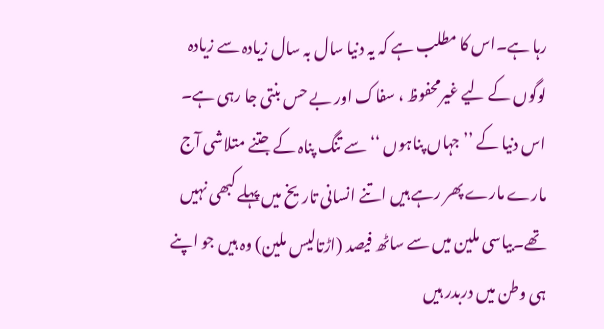رہا ہے۔اس کا مطلب ہے کہ یہ دنیا سال بہ سال زیادہ سے زیادہ لوگوں کے لیے غیرمحفوظ ، سفاک اور بے حس بنتی جا رہی ہے۔
اس دنیا کے ’’جہاں پناہوں ‘‘ سے تنگ پناہ کے جتنے متلاشی آج مارے مارے پھر رہے ہیں اتنے انسانی تاریخ میں پہلے کبھی نہیں تھے۔بیاسی ملین میں سے ساٹھ فیصد (اڑتالیس ملین) وہ ہیں جو اپنے ہی وطن میں دربدر ہیں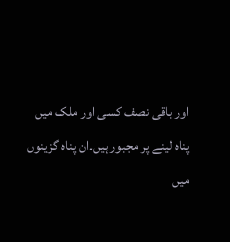اور باقی نصف کسی اور ملک میں پناہ لینے پر مجبور ہیں۔ان پناہ گزینوں میں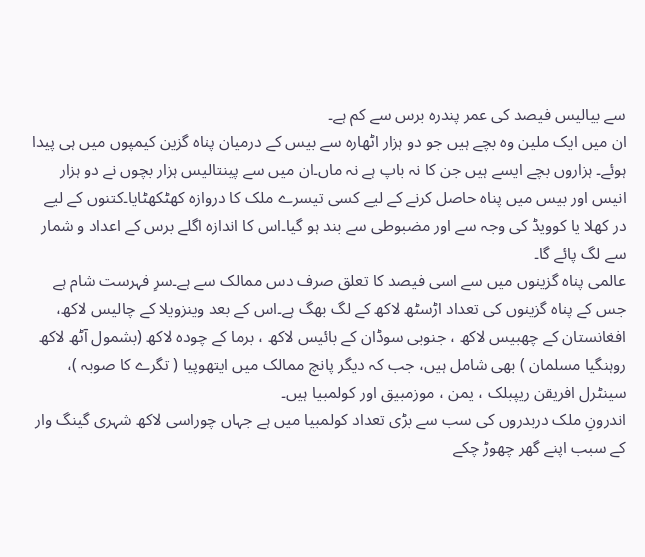سے بیالیس فیصد کی عمر پندرہ برس سے کم ہے۔
ان میں ایک ملین وہ بچے ہیں جو دو ہزار اٹھارہ سے بیس کے درمیان پناہ گزین کیمپوں میں ہی پیدا ہوئے۔ ہزاروں بچے ایسے ہیں جن کا نہ باپ ہے نہ ماں۔ان میں سے پینتالیس ہزار بچوں نے دو ہزار انیس اور بیس میں پناہ حاصل کرنے کے لیے کسی تیسرے ملک کا دروازہ کھٹکھٹایا۔کتنوں کے لیے در کھلا یا کوویڈ کی وجہ سے اور مضبوطی سے بند ہو گیا۔اس کا اندازہ اگلے برس کے اعداد و شمار سے لگ پائے گا۔
عالمی پناہ گزینوں میں سے اسی فیصد کا تعلق صرف دس ممالک سے ہے۔سرِ فہرست شام ہے جس کے پناہ گزینوں کی تعداد اڑسٹھ لاکھ کے لگ بھگ ہے۔اس کے بعد وینزویلا کے چالیس لاکھ، افغانستان کے چھبیس لاکھ ، جنوبی سوڈان کے بائیس لاکھ ، برما کے چودہ لاکھ (بشمول آٹھ لاکھ روہنگیا مسلمان ) بھی شامل ہیں، جب کہ دیگر پانچ ممالک میں ایتھوپیا ( تگرے کا صوبہ )، سینٹرل افریقن ریپبلک ، یمن ، موزمبیق اور کولمبیا ہیں۔
اندرونِ ملک دربدروں کی سب سے بڑی تعداد کولمبیا میں ہے جہاں چوراسی لاکھ شہری گینگ وار کے سبب اپنے گھر چھوڑ چکے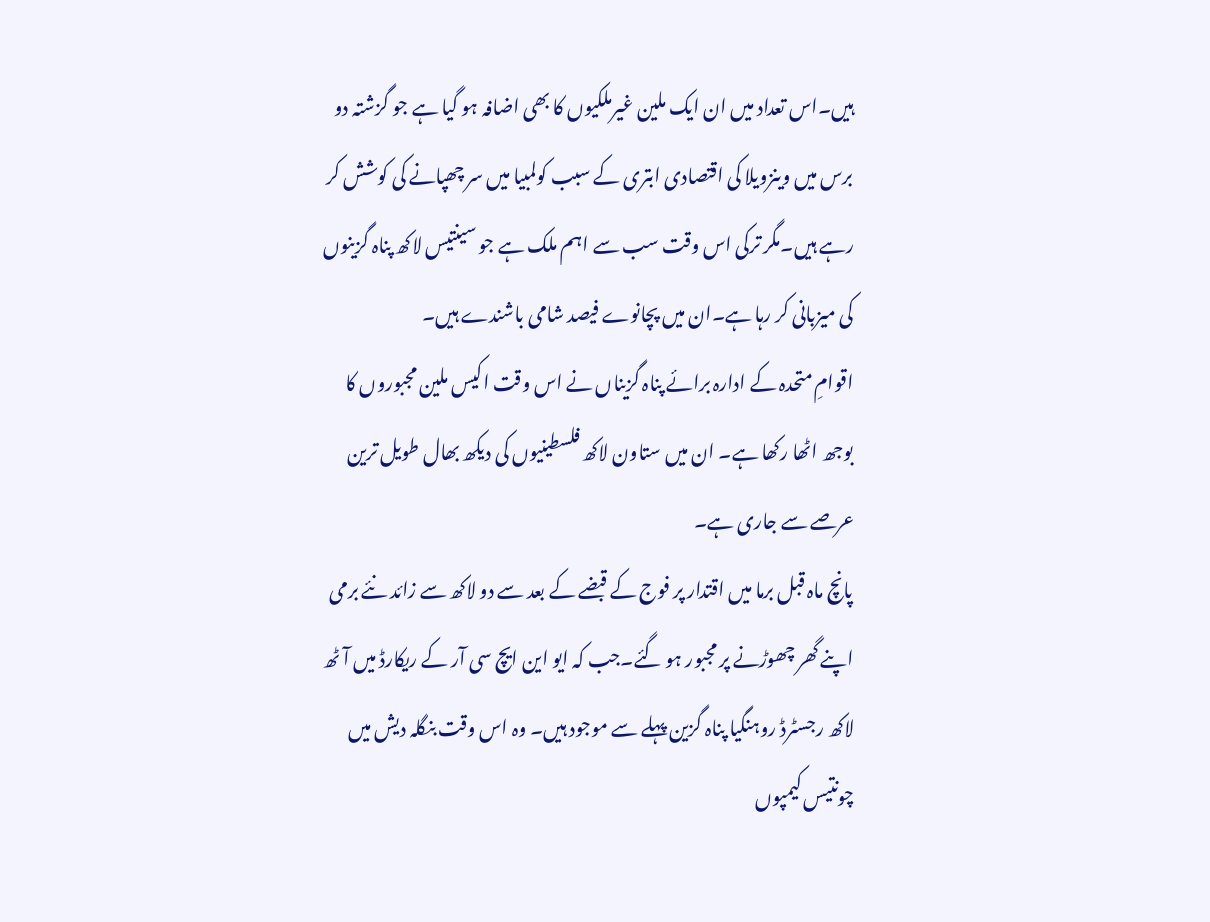ہیں۔اس تعداد میں ان ایک ملین غیرملکیوں کا بھی اضافہ ہو گیا ہے جو گزشتہ دو برس میں وینزویلا کی اقتصادی ابتری کے سبب کولمبیا میں سر چھپانے کی کوشش کر رہے ہیں۔مگر ترکی اس وقت سب سے اہم ملک ہے جو سینتیس لاکھ پناہ گزینوں کی میزبانی کر رہا ہے۔ان میں پچانوے فیصد شامی باشندے ہیں۔
اقوامِ متحدہ کے ادارہ برائے پناہ گزیناں نے اس وقت اکیس ملین مجبوروں کا بوجھ اٹھا رکھا ہے۔ ان میں ستاون لاکھ فلسطینیوں کی دیکھ بھال طویل ترین عرصے سے جاری ہے۔
پانچ ماہ قبل برما میں اقتدار پر فوج کے قبضے کے بعد سے دو لاکھ سے زائد نئے برمی اپنے گھر چھوڑنے پر مجبور ہو گئے۔جب کہ ایو این ایچ سی آر کے ریکارڈ میں آٹھ لاکھ رجسٹرڈ روہنگیا پناہ گزین پہلے سے موجود ہیں۔ وہ اس وقت بنگلہ دیش میں چونتیس کیمپوں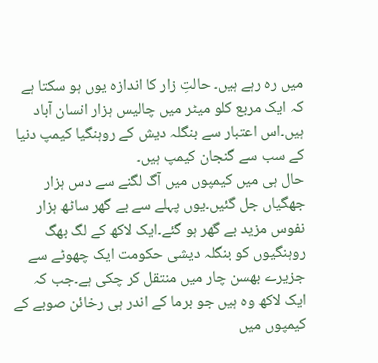میں رہ رہے ہیں۔ حالتِ زار کا اندازہ یوں ہو سکتا ہے کہ ایک مربع کلو میٹر میں چالیس ہزار انسان آباد ہیں۔اس اعتبار سے بنگلہ دیش کے روہنگیا کیمپ دنیا کے سب سے گنجان کیمپ ہیں۔
حال ہی میں کیمپوں میں آگ لگنے سے دس ہزار جھگیاں جل گئیں۔یوں پہلے سے بے گھر ساٹھ ہزار نفوس مزید بے گھر ہو گئے۔ایک لاکھ کے لگ بھگ روہنگیوں کو بنگلہ دیشی حکومت ایک چھوٹے سے جزیرے بھسن چار میں منتقل کر چکی ہے۔جب کہ ایک لاکھ وہ ہیں جو برما کے اندر ہی رخائن صوبے کے کیمپوں میں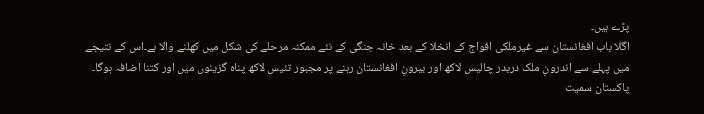پڑے ہیں۔
اگلا باب افغانستان سے غیرملکی افواج کے انخلا کے بعد خانہ جنگی کے نئے ممکنہ مرحلے کی شکل میں کھلنے والا ہے۔اس کے نتیجے میں پہلے سے اندرونِ ملک دربدر چالیس لاکھ اور بیرونِ افغانستان رہنے پر مجبور تئیس لاکھ پناہ گزینوں میں اور کتنا اضافہ ہوگا۔ پاکستان سمیت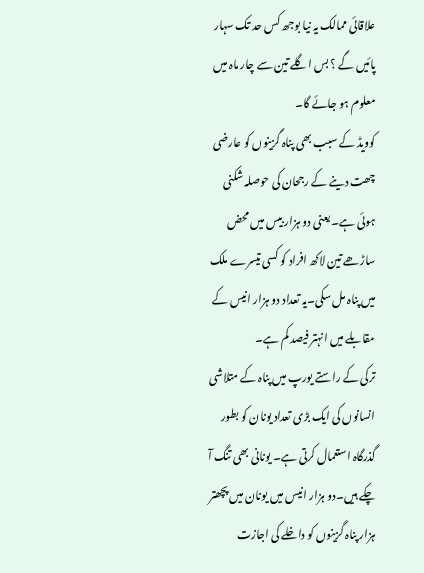علاقائی ممالک یہ نیا بوجھ کس حد تک سہار پائیں گے ؟ بس اگلے تین سے چار ماہ میں معلوم ہو جائے گا۔
کوویڈ کے سبب بھی پناہ گزینوں کو عارضی چھت دینے کے رجحان کی حوصلہ شکنی ہوئی ہے۔ یعنی دو ہزار بیس میں محض ساڑھے تین لاکھ افراد کو کسی تیسرے ملک میں پناہ مل سکی۔یہ تعداد دو ہزار انیس کے مقابلے میں انہتر فیصد کم ہے۔
ترکی کے راستے یورپ میں پناہ کے متلاشی انسانوں کی ایک بڑی تعداد یونان کو بطور گذرگاہ استعمال کرتی ہے۔ یونانی بھی تنگ آ چکے ہیں۔دو ہزار انیس میں یونان میں پچھتر ہزار پناہ گزینوں کو داخلے کی اجازت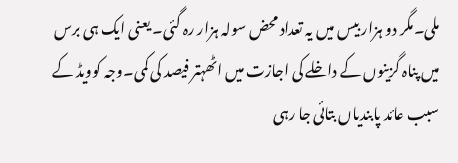ملی۔مگر دو ہزار بیس میں یہ تعداد محض سولہ ہزار رہ گئی۔ یعنی ایک ہی برس میں پناہ گزینوں کے داخلے کی اجازت میں اٹھہتر فیصد کی کمی۔وجہ کوویڈ کے سبب عائد پابندیاں بتائی جا رہی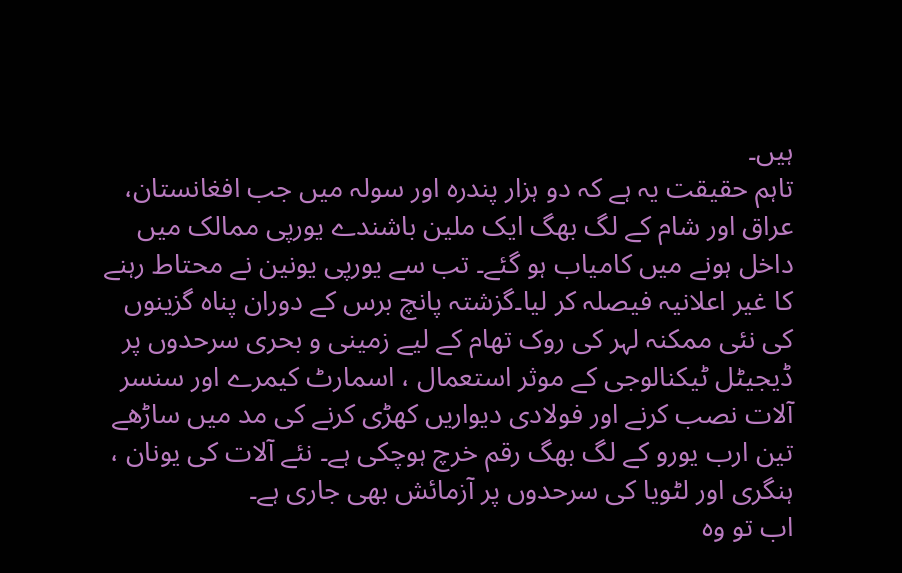ہیں۔
تاہم حقیقت یہ ہے کہ دو ہزار پندرہ اور سولہ میں جب افغانستان، عراق اور شام کے لگ بھگ ایک ملین باشندے یورپی ممالک میں داخل ہونے میں کامیاب ہو گئے۔ تب سے یورپی یونین نے محتاط رہنے کا غیر اعلانیہ فیصلہ کر لیا۔گزشتہ پانچ برس کے دوران پناہ گزینوں کی نئی ممکنہ لہر کی روک تھام کے لیے زمینی و بحری سرحدوں پر ڈیجیٹل ٹیکنالوجی کے موثر استعمال ، اسمارٹ کیمرے اور سنسر آلات نصب کرنے اور فولادی دیواریں کھڑی کرنے کی مد میں ساڑھے تین ارب یورو کے لگ بھگ رقم خرچ ہوچکی ہے۔ نئے آلات کی یونان ، ہنگری اور لٹویا کی سرحدوں پر آزمائش بھی جاری ہے۔
اب تو وہ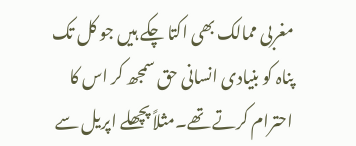مغربی ممالک بھی اکتا چکے ہیں جو کل تک پناہ کو بنیادی انسانی حق سمجھ کر اس کا احترام کرتے تھے۔مثلاً پچھلے اپریل سے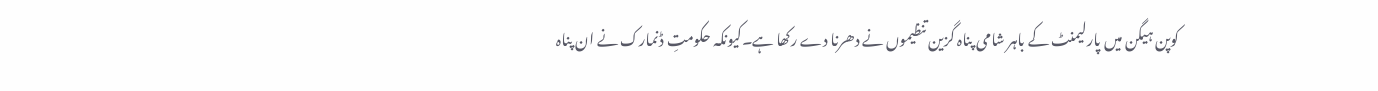کوپن ہیگن میں پارلیمنٹ کے باہر شامی پناہ گزین تنظیموں نے دھرنا دے رکھا ہے۔کیونکہ حکومتِ ڈنمارک نے ان پناہ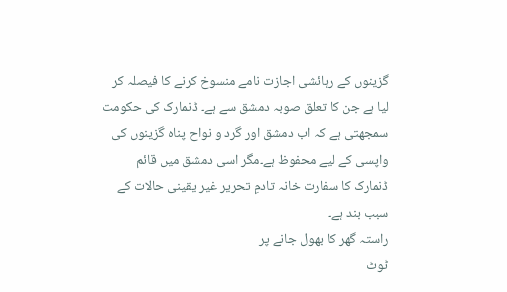گزینوں کے رہائشی اجازت نامے منسوخ کرنے کا فیصلہ کر لیا ہے جن کا تعلق صوبہ دمشق سے ہے۔ ڈنمارک کی حکومت سمجھتی ہے کہ اب دمشق اور گرد و نواح پناہ گزینوں کی واپسی کے لیے محفوظ ہے۔مگر اسی دمشق میں قائم ڈنمارک کا سفارت خانہ تادمِ تحریر غیر یقینی حالات کے سبب بند ہے۔
راستہ گھر کا بھول جانے پر
ٹوٹ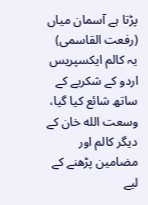پڑتا ہے آسمان میاں
(رفعت القاسمی)
یہ کالم ایکسپریس اردو کے شکریے کے ساتھ شائع کیا گیا، وسعت الله خان کے دیگر کالم اور مضامین پڑھنے کے لیے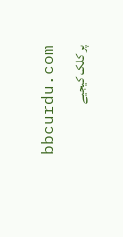bbcurdu.com پر کلک کیجیے